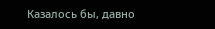Казалось бы, давно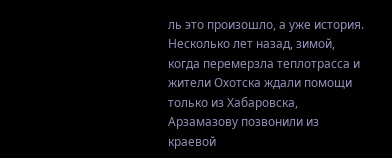ль это произошло, а уже история. Несколько лет назад, зимой, когда перемерзла теплотрасса и жители Охотска ждали помощи только из Хабаровска, Арзамазову позвонили из краевой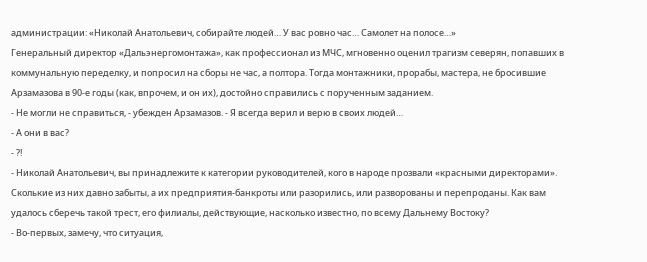администрации: «Николай Анатольевич, собирайте людей… У вас ровно час… Самолет на полосе…»
Генеральный директор «Дальэнергомонтажа», как профессионал из МЧС, мгновенно оценил трагизм северян, попавших в коммунальную переделку, и попросил на сборы не час, а полтора. Тогда монтажники, прорабы, мастера, не бросившие Арзамазова в 90-е годы (как, впрочем, и он их), достойно справились с порученным заданием.
- Не могли не справиться, - убежден Арзамазов. - Я всегда верил и верю в своих людей…
- А они в вас?
- ?!
- Николай Анатольевич, вы принадлежите к категории руководителей, кого в народе прозвали «красными директорами». Сколькие из них давно забыты, а их предприятия-банкроты или разорились, или разворованы и перепроданы. Как вам удалось сберечь такой трест, его филиалы, действующие, насколько известно, по всему Дальнему Востоку?
- Во-первых, замечу, что ситуация,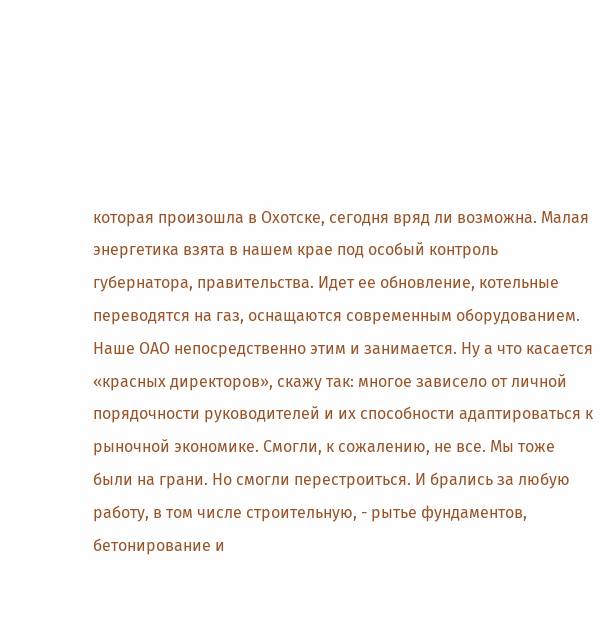которая произошла в Охотске, сегодня вряд ли возможна. Малая энергетика взята в нашем крае под особый контроль губернатора, правительства. Идет ее обновление, котельные переводятся на газ, оснащаются современным оборудованием. Наше ОАО непосредственно этим и занимается. Ну а что касается «красных директоров», скажу так: многое зависело от личной порядочности руководителей и их способности адаптироваться к рыночной экономике. Смогли, к сожалению, не все. Мы тоже были на грани. Но смогли перестроиться. И брались за любую работу, в том числе строительную, - рытье фундаментов, бетонирование и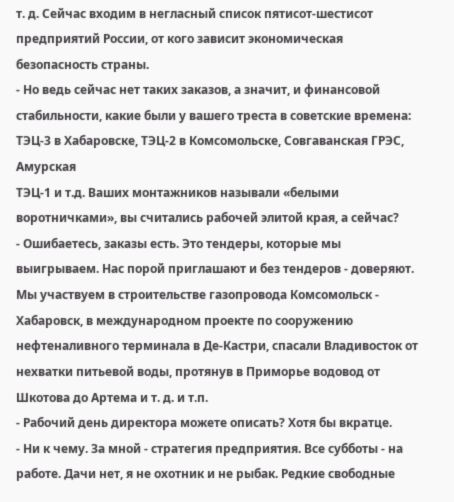т. д. Сейчас входим в негласный список пятисот-шестисот предприятий России, от кого зависит экономическая безопасность страны.
- Но ведь сейчас нет таких заказов, а значит, и финансовой стабильности, какие были у вашего треста в советские времена: ТЭЦ-3 в Хабаровске, ТЭЦ-2 в Комсомольске, Совгаванская ГРЭС, Амурская
ТЭЦ-1 и т.д. Ваших монтажников называли «белыми воротничками», вы считались рабочей элитой края, а сейчас?
- Ошибаетесь, заказы есть. Это тендеры, которые мы выигрываем. Нас порой приглашают и без тендеров - доверяют. Мы участвуем в строительстве газопровода Комсомольск - Хабаровск, в международном проекте по сооружению нефтеналивного терминала в Де-Кастри, спасали Владивосток от нехватки питьевой воды, протянув в Приморье водовод от Шкотова до Артема и т. д. и т.п.
- Рабочий день директора можете описать? Хотя бы вкратце.
- Ни к чему. За мной - стратегия предприятия. Все субботы - на работе. Дачи нет, я не охотник и не рыбак. Редкие свободные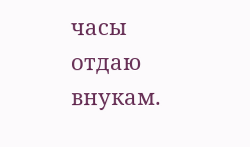часы отдаю внукам.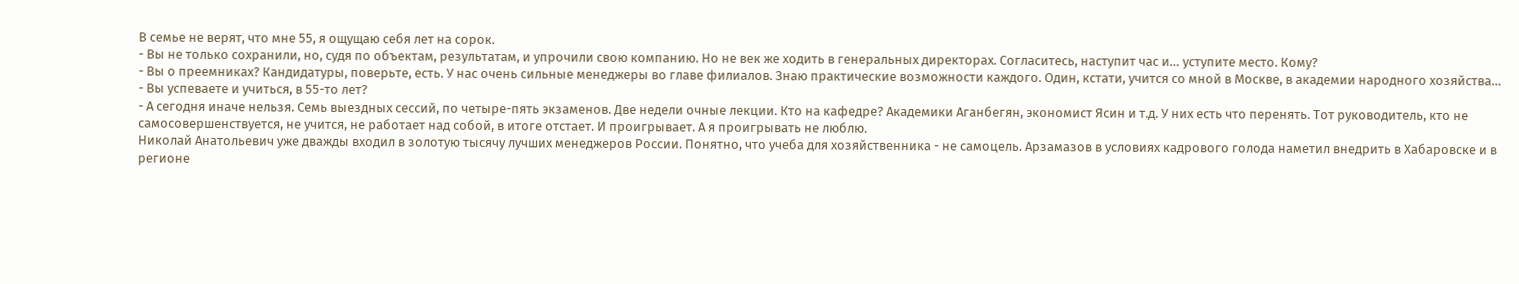В семье не верят, что мне 55, я ощущаю себя лет на сорок.
- Вы не только сохранили, но, судя по объектам, результатам, и упрочили свою компанию. Но не век же ходить в генеральных директорах. Согласитесь, наступит час и… уступите место. Кому?
- Вы о преемниках? Кандидатуры, поверьте, есть. У нас очень сильные менеджеры во главе филиалов. Знаю практические возможности каждого. Один, кстати, учится со мной в Москве, в академии народного хозяйства…
- Вы успеваете и учиться, в 55-то лет?
- А сегодня иначе нельзя. Семь выездных сессий, по четыре-пять экзаменов. Две недели очные лекции. Кто на кафедре? Академики Аганбегян, экономист Ясин и т.д. У них есть что перенять. Тот руководитель, кто не самосовершенствуется, не учится, не работает над собой, в итоге отстает. И проигрывает. А я проигрывать не люблю.
Николай Анатольевич уже дважды входил в золотую тысячу лучших менеджеров России. Понятно, что учеба для хозяйственника - не самоцель. Арзамазов в условиях кадрового голода наметил внедрить в Хабаровске и в регионе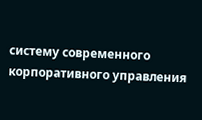систему современного корпоративного управления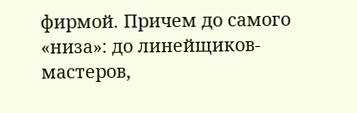фирмой. Причем до самого «низа»: до линейщиков-мастеров,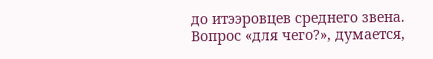до итээровцев среднего звена. Вопрос «для чего?», думается,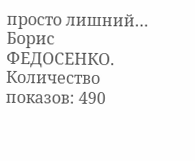просто лишний…
Борис ФЕДОСЕНКО.
Количество показов: 490